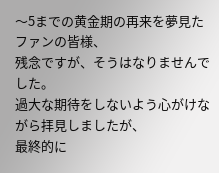〜5までの黄金期の再来を夢見たファンの皆様、
残念ですが、そうはなりませんでした。
過大な期待をしないよう心がけながら拝見しましたが、
最終的に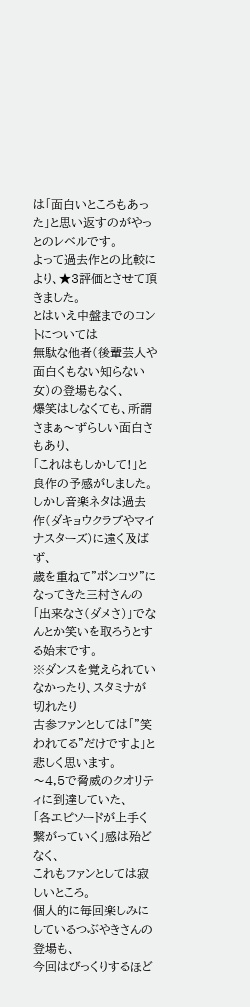は「面白いところもあった」と思い返すのがやっとのレベルです。
よって過去作との比較により、★3評価とさせて頂きました。
とはいえ中盤までのコントについては
無駄な他者(後輩芸人や面白くもない知らない女)の登場もなく、
爆笑はしなくても、所謂さまぁ〜ずらしい面白さもあり、
「これはもしかして!」と良作の予感がしました。
しかし音楽ネタは過去作(ダキョウクラブやマイナスターズ)に遠く及ばず、
歳を重ねて”ポンコツ”になってきた三村さんの
「出来なさ(ダメさ)」でなんとか笑いを取ろうとする始末です。
※ダンスを覚えられていなかったり、スタミナが切れたり
古参ファンとしては「”笑われてる”だけですよ」と悲しく思います。
〜4,5で脅威のクオリティに到達していた、
「各エピソードが上手く繋がっていく」感は殆どなく、
これもファンとしては寂しいところ。
個人的に毎回楽しみにしているつぶやきさんの登場も、
今回はびっくりするほど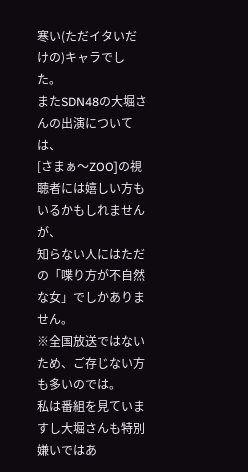寒い(ただイタいだけの)キャラでした。
またSDN48の大堀さんの出演については、
[さまぁ〜ZOO]の視聴者には嬉しい方もいるかもしれませんが、
知らない人にはただの「喋り方が不自然な女」でしかありません。
※全国放送ではないため、ご存じない方も多いのでは。
私は番組を見ていますし大堀さんも特別嫌いではあ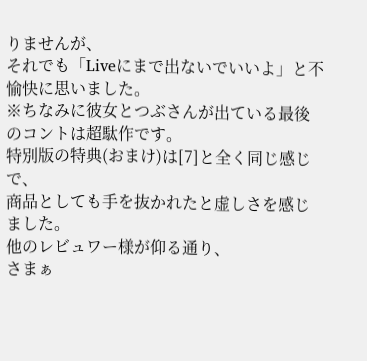りませんが、
それでも「Liveにまで出ないでいいよ」と不愉快に思いました。
※ちなみに彼女とつぶさんが出ている最後のコントは超駄作です。
特別版の特典(おまけ)は[7]と全く同じ感じで、
商品としても手を抜かれたと虚しさを感じました。
他のレビュワー様が仰る通り、
さまぁ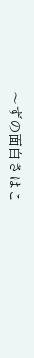〜ずの面白さはこ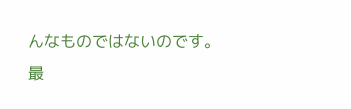んなものではないのです。
最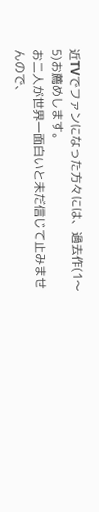近TVでファンになった方々には、過去作(1〜5)お薦めします。
お二人が世界一面白いと未だ信じて止みませんので、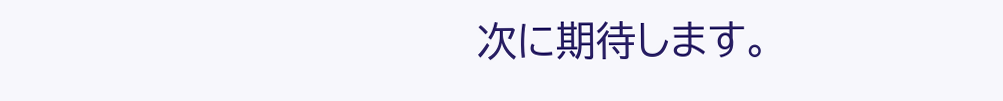次に期待します。